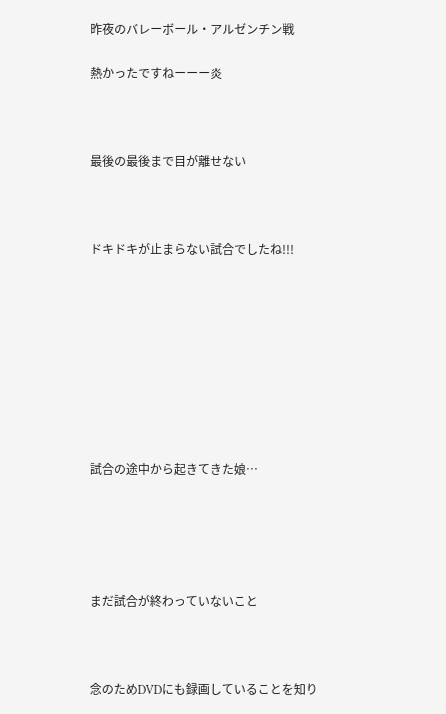昨夜のバレーボール・アルゼンチン戦

熱かったですねーーー炎



最後の最後まで目が離せない



ドキドキが止まらない試合でしたね!!!









試合の途中から起きてきた娘…





まだ試合が終わっていないこと



念のためDVDにも録画していることを知り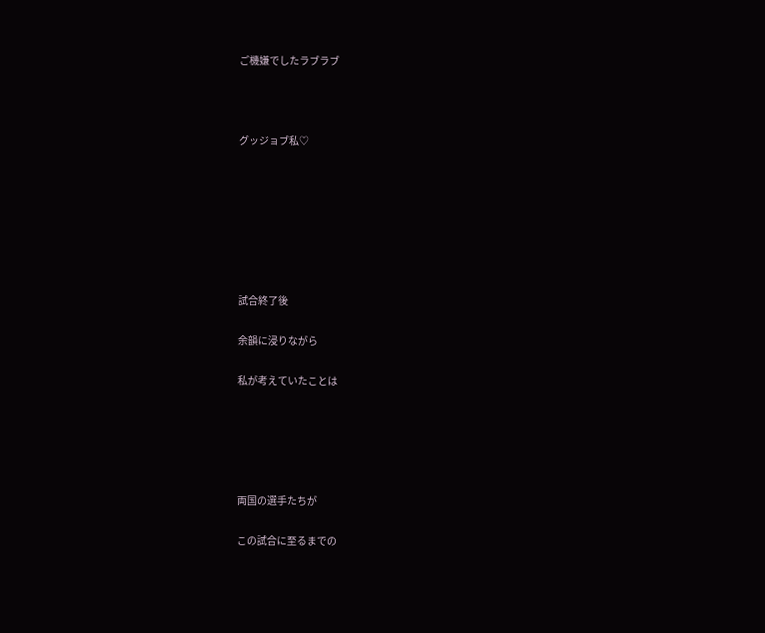ご機嫌でしたラブラブ



グッジョブ私♡







試合終了後

余韻に浸りながら

私が考えていたことは





両国の選手たちが

この試合に至るまでの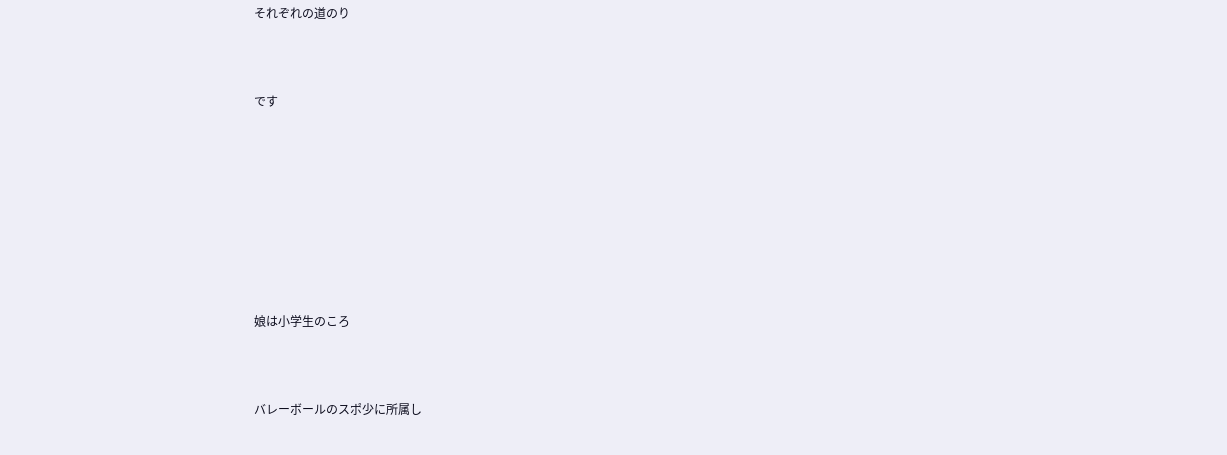それぞれの道のり



です









娘は小学生のころ



バレーボールのスポ少に所属し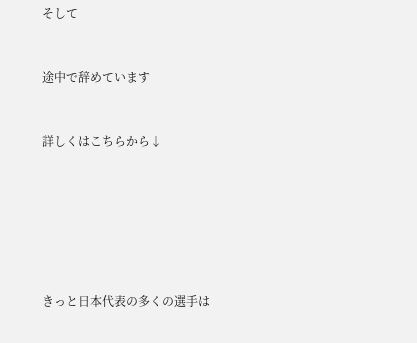そして



途中で辞めています



詳しくはこちらから↓









きっと日本代表の多くの選手は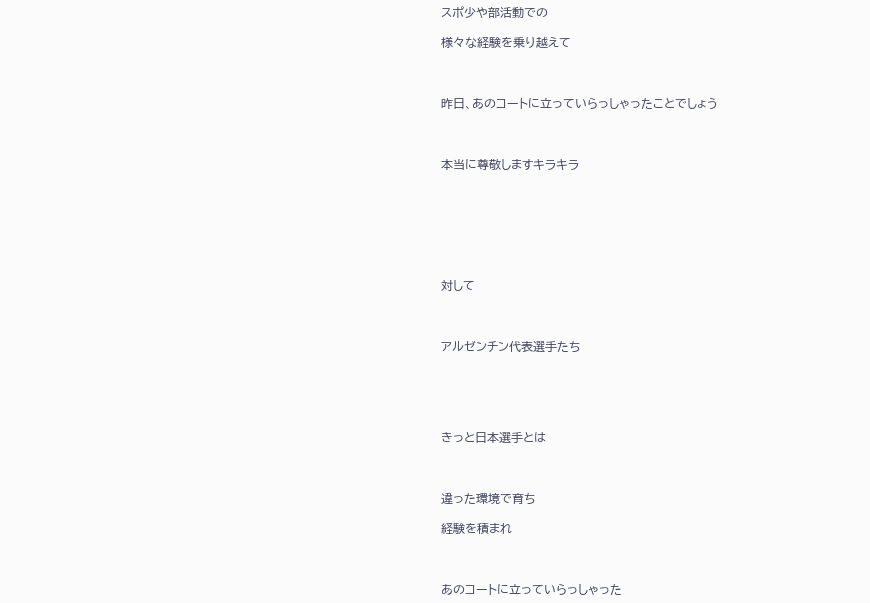スポ少や部活動での

様々な経験を乗り越えて



昨日、あのコートに立っていらっしゃったことでしょう



本当に尊敬しますキラキラ







対して



アルゼンチン代表選手たち





きっと日本選手とは



違った環境で育ち

経験を積まれ



あのコートに立っていらっしゃった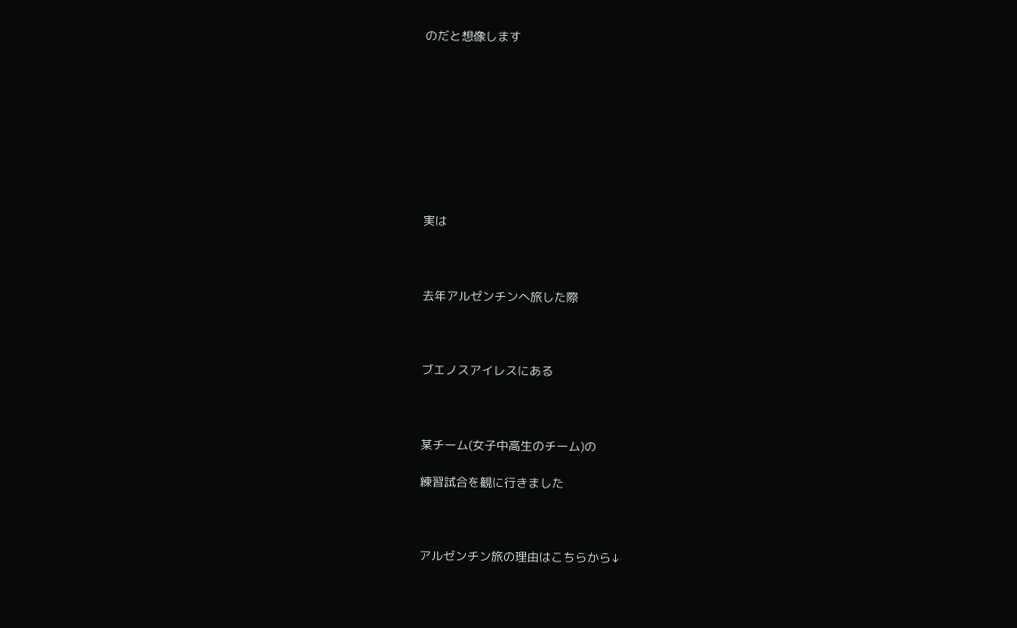のだと想像します









実は



去年アルゼンチンへ旅した際



ブエノスアイレスにある



某チーム(女子中高生のチーム)の

練習試合を観に行きました



アルゼンチン旅の理由はこちらから↓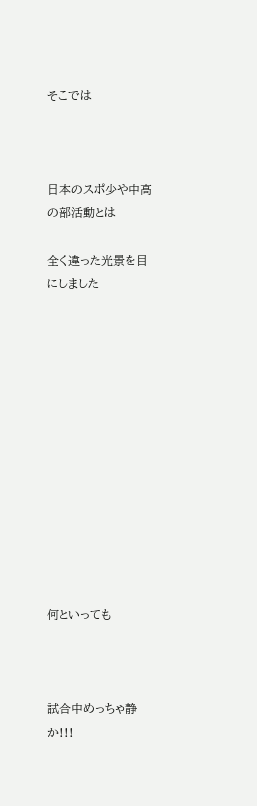そこでは



日本のスポ少や中高の部活動とは

全く違った光景を目にしました













何といっても



試合中めっちゃ静か!!!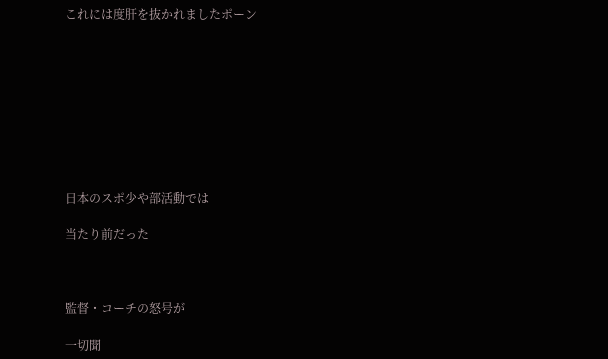これには度肝を抜かれましたポーン









日本のスポ少や部活動では

当たり前だった



監督・コーチの怒号が

一切聞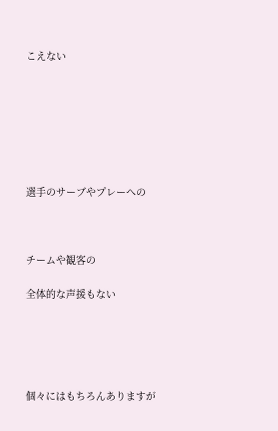こえない







選手のサーブやプレーへの



チームや観客の

全体的な声援もない





個々にはもちろんありますが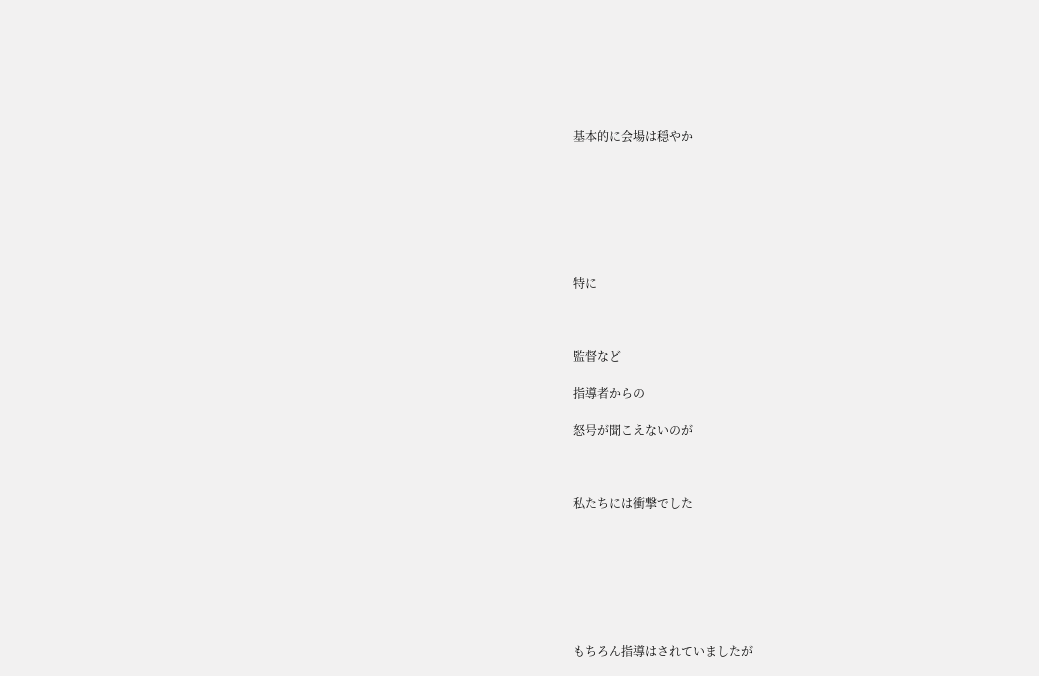基本的に会場は穏やか







特に



監督など

指導者からの

怒号が聞こえないのが



私たちには衝撃でした







もちろん指導はされていましたが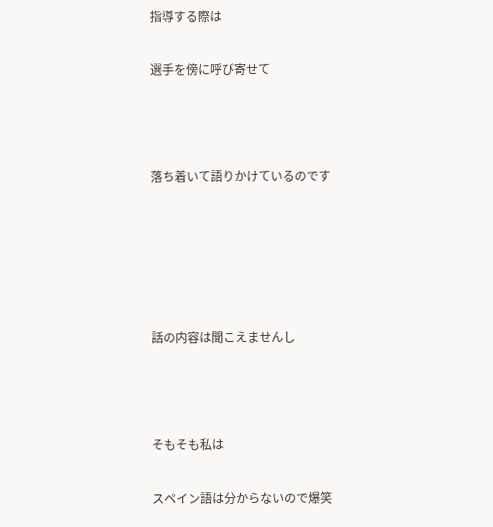指導する際は

選手を傍に呼び寄せて



落ち着いて語りかけているのです





話の内容は聞こえませんし



そもそも私は

スペイン語は分からないので爆笑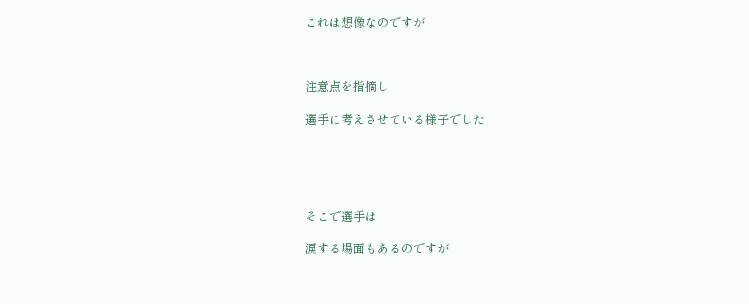これは想像なのですが



注意点を指摘し

選手に考えさせている様子でした





そこで選手は

涙する場面もあるのですが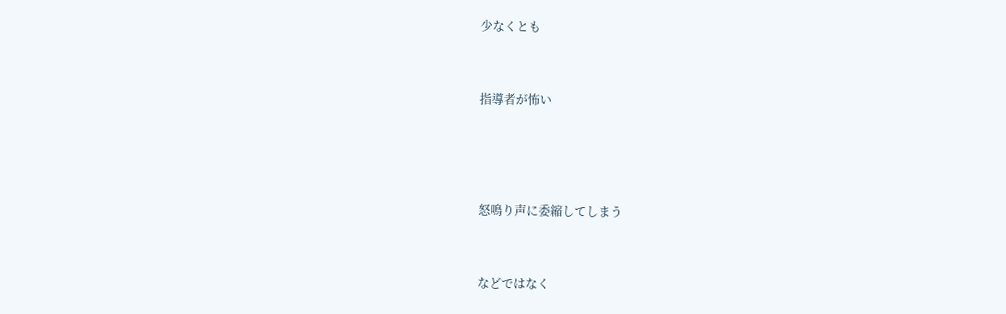少なくとも



指導者が怖い





怒鳴り声に委縮してしまう



などではなく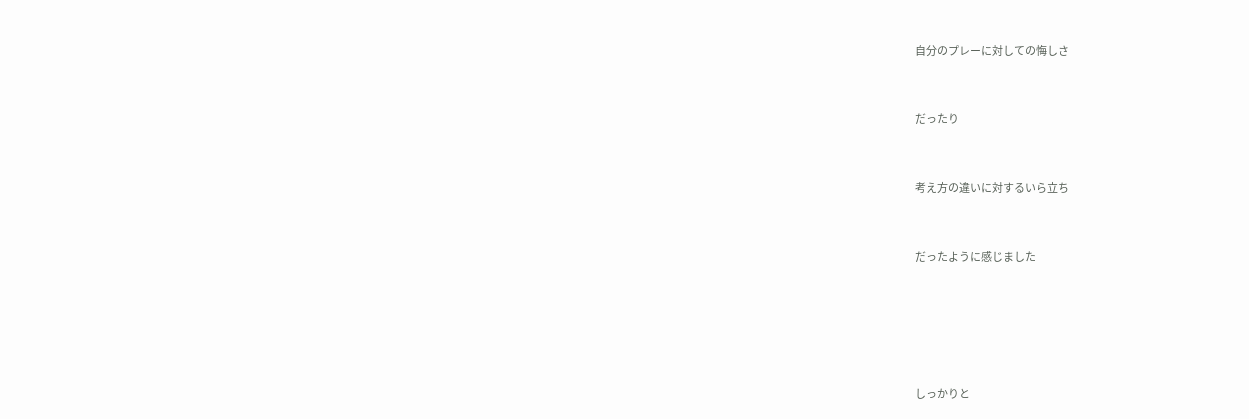自分のプレーに対しての悔しさ



だったり



考え方の違いに対するいら立ち



だったように感じました







しっかりと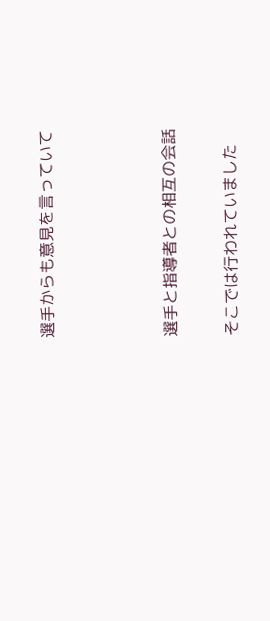選手からも意見を言っていて



選手と指導者との相互の会話

そこでは行われていました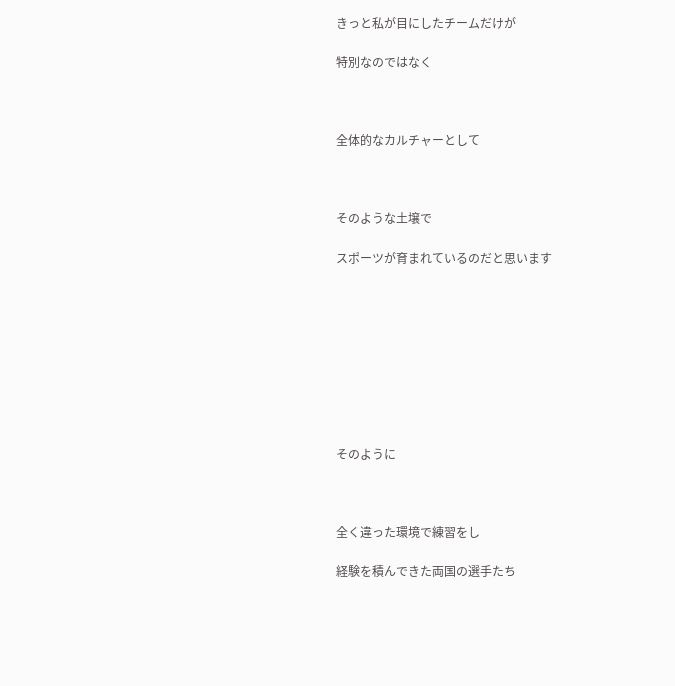きっと私が目にしたチームだけが

特別なのではなく



全体的なカルチャーとして



そのような土壌で

スポーツが育まれているのだと思います









そのように



全く違った環境で練習をし

経験を積んできた両国の選手たち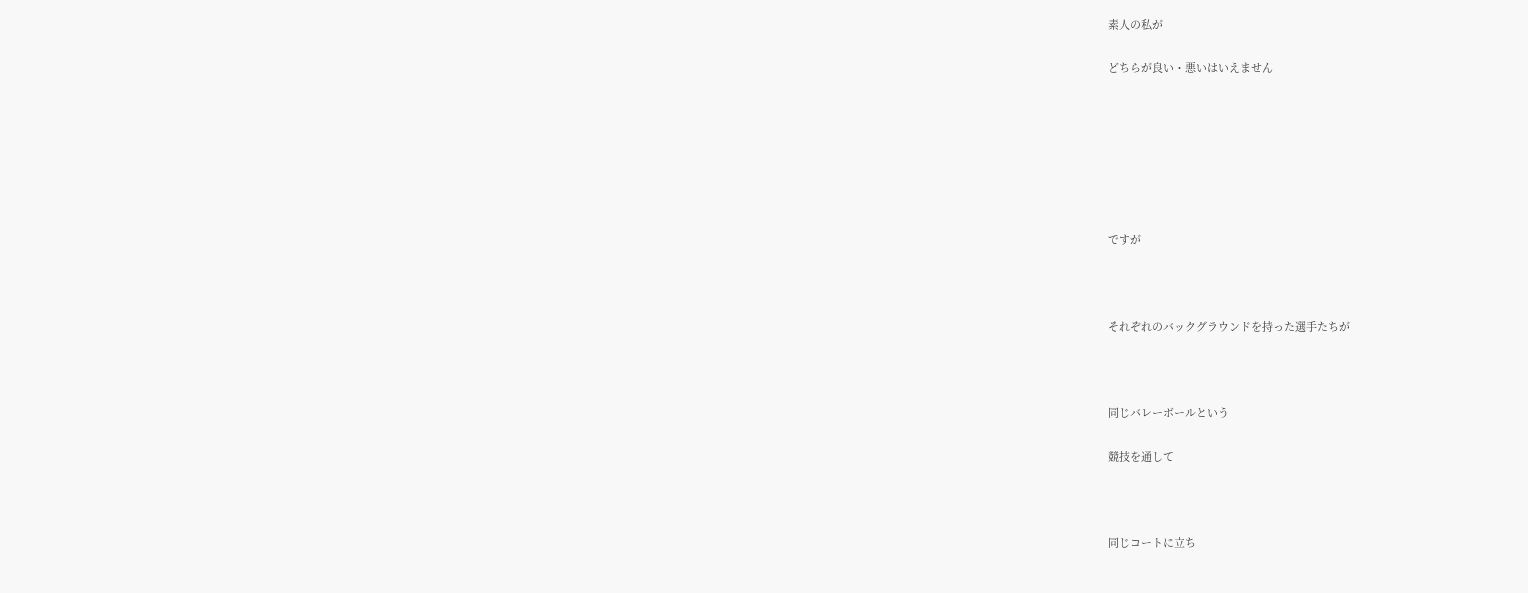素人の私が

どちらが良い・悪いはいえません







ですが



それぞれのバックグラウンドを持った選手たちが



同じバレーボールという

競技を通して



同じコートに立ち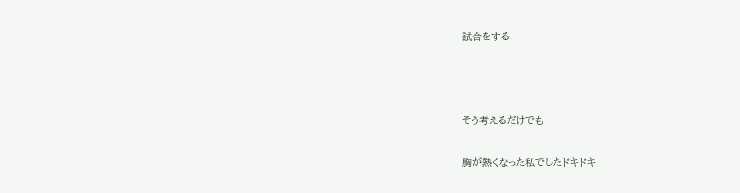試合をする



そう考えるだけでも

胸が熱くなった私でしたドキドキ